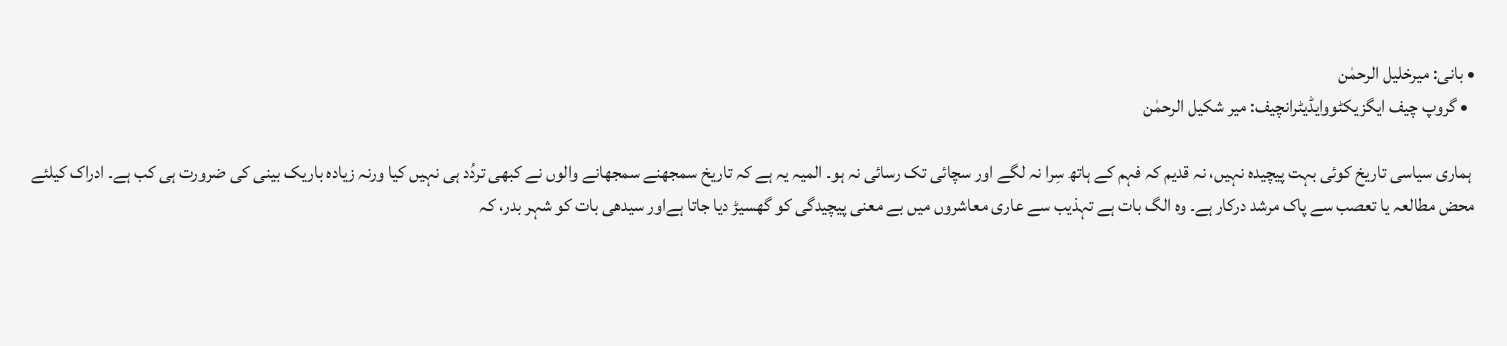• بانی: میرخلیل الرحمٰن
  • گروپ چیف ایگزیکٹووایڈیٹرانچیف: میر شکیل الرحمٰن

 ہماری سیاسی تاریخ کوئی بہت پیچیدہ نہیں، نہ قدیم کہ فہم کے ہاتھ سِرا نہ لگے اور سچائی تک رسائی نہ ہو۔ المیہ یہ ہے کہ تاریخ سمجھنے سمجھانے والوں نے کبھی تردُد ہی نہیں کیا ورنہ زیادہ باریک بینی کی ضرورت ہی کب ہے۔ ادراک کیلئے محض مطالعہ یا تعصب سے پاک مرشد درکار ہے۔ وہ الگ بات ہے تہذیب سے عاری معاشروں میں بے معنی پیچیدگی کو گھسیڑ دیا جاتا ہےاور سیدھی بات کو شہر بدر، کہ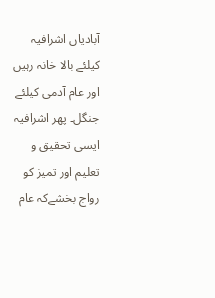آبادیاں اشرافیہ کیلئے بالا خانہ رہیں اور عام آدمی کیلئے جنگل۔ پھر اشرافیہ ایسی تحقیق و تعلیم اور تمیز کو رواج بخشےکہ عام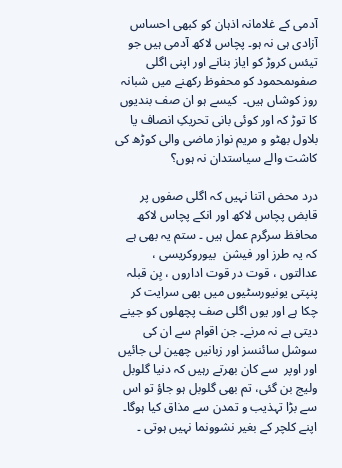آدمی کے غلامانہ اذہان کو کبھی احساس آزادی ہی نہ ہو۔ پچاس لاکھ آدمی ہیں جو تیئس کروڑ کو ایاز بنانے اور اپنی اگلی صفوںمحمود کو محفوظ رکھنے میں شبانہ روز کوشاں ہیں۔  کیسے ہو ان صف بندیوں کا توڑ کہ اور کوئی بانی تحریکِ انصاف یا بلاول بھٹو و مریم نواز ماضی والی کوڑھ کی کاشت والے سیاستدان نہ ہوں؟

درد محض اتنا نہیں کہ اگلی صفوں پر قابض پچاس لاکھ اور انکے پچاس لاکھ محافظ سرگرم عمل ہیں ۔ ستم یہ بھی ہے کہ یہ طرز اور فیشن  بیوروکریسی ، عدالتوں ، قوت در قوت اداروں ، بِن قبلہ پنپتی یونیورسٹیوں میں بھی سرایت کر چکا ہے اور یوں اگلی صف پچھلوں کو جینے دیتی ہے نہ مرنے۔ جن اقوام سے ان کی سوشل سائنسز اور زبانیں چھین لی جائیں اور اوپر  سے کان بھرتے رہیں کہ دنیا گلوبل ولیج بن گئی، تم بھی گلوبل ہو جاؤ تو اس سے بڑا تہذیب و تمدن سے مذاق کیا ہوگا۔ اپنے کلچر کے بغیر نشوونما نہیں ہوتی ۔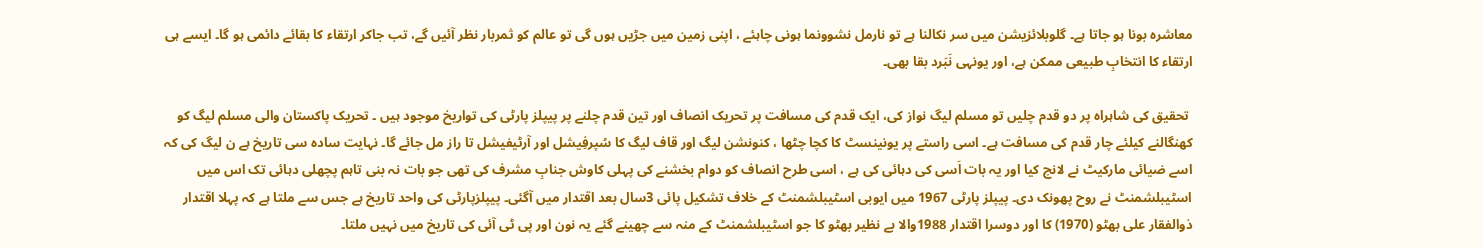معاشرہ بونا ہو جاتا ہے۔ گلوبلائزیشن میں سر نکالنا ہے تو نارمل نشوونما ہونی چاہئے ، اپنی زمین میں جڑیں ہوں گی تو عالم کو ثمربار نظر آئیں گے، تب جاکر ارتقاء کا بقائے دائمی ہو گا۔ ایسے ہی ارتقاء کا انتخابِ طبیعی ممکن ہے، اور یونہی نَبَرد بقا بھی۔

 تحقیق کی شاہراہ پر دو قدم چلیں تو مسلم لیگ نواز کی، ایک قدم کی مسافت پر تحریک انصاف اور تین قدم چلنے پر پیپلز پارٹی کی تواریخ موجود ہیں ۔ تحریک پاکستان والی مسلم لیگ کو کھنگالنے کیلئے چار قدم کی مسافت ہے۔ اسی راستے پر یونینسٹ کا کچا چٹھا ، کنونشن لیگ اور قاف لیگ کا سُپرفِیشل اور آرٹیفیشل تا راز مل جائے گا۔ نہایت سادہ سی تاریخ ہے ن لیگ کی کہ اسے ضیائی مارکیٹ نے لانچ کیا اور یہ بات اَسی کی دہائی کی ہے ، اسی طرح انصاف کو دوام بخشنے کی پہلی کاوش جنابِ مشرف کی تھی جو بات نہ بنی تاہم پچھلی دہائی تک اس میں اسٹیبلشمنٹ نے روح پھونک دی۔ پیپلز پارٹی 1967 میں ایوبی اسٹیبلشمنٹ کے خلاف تشکیل پائی 3سال بعد اقتدار میں آگئی۔ پیپلزپارٹی کی واحد تاریخ ہے جس سے ملتا ہے کہ پہلا اقتدار ذوالفقار علی بھٹو (1970) کا اور دوسرا اقتدار 1988والا بے نظیر بھٹو کا جو اسٹیبلشمنٹ کے منہ سے چھینے گئے یہ نون اور پی ٹی آئی کی تاریخ میں نہیں ملتا۔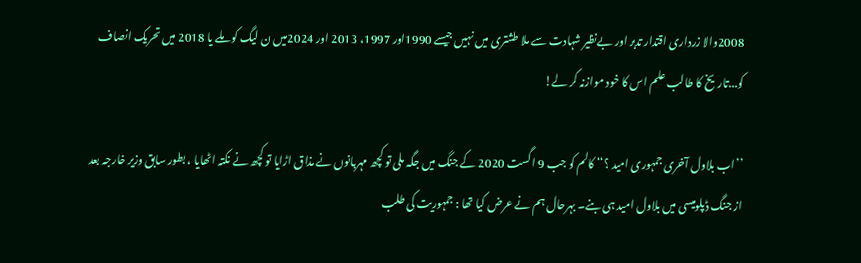2008والا زرداری اقتدار تدبر اور بےنظیر شہادت سے ملا طشتری میں نہیں جیسے 1990اور 1997، 2013 اور 2024میں ن لیگ کو ملے یا 2018 میں تحریک انصاف کو...تاریخ کا طالب علم اس کا خود موازنہ کر لے!

’’اب بلاول آخری جمہوری امید ؟‘‘ کالم کو جب 9 اگست 2020 کے جنگ میں جگہ ملی تو کچھ مہربانوں نے مذاق اڑایا تو کچھ نے نکتہ اٹھایا ، بطور سابق وزیر خارجہ بعد از جنگ ڈپلومیسی میں بلاول امید ہی بنے۔ بہرحال ہم نے عرض کیا تھا : جمہوریت کی طلب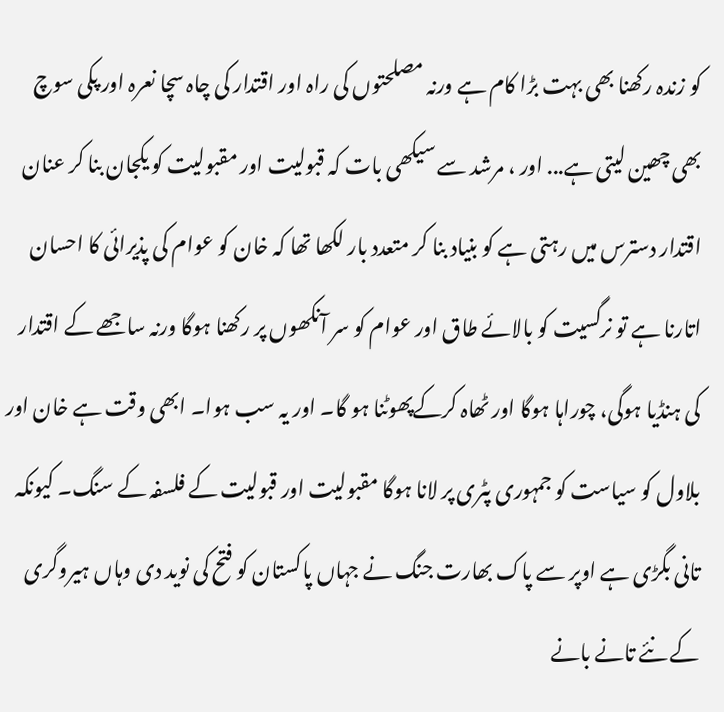کو زندہ رکھنا بھی بہت بڑا کام ہے ورنہ مصلحتوں کی راہ اور اقتدار کی چاہ سچا نعرہ اور پکی سوچ بھی چھین لیتی ہے... اور ، مرشد سے سیکھی بات کہ قبولیت اور مقبولیت کو یکجان بنا کر عنان اقتدار دسترس میں رہتی ہے کو بنیاد بنا کر متعدد بار لکھا تھا کہ خان کو عوام کی پذیرائی کا احسان اتارنا ہے تو نرگسیت کو بالائے طاق اور عوام کو سر آنکھوں پر رکھنا ہوگا ورنہ ساجھے کے اقتدار کی ہنڈیا ہوگی، چوراہا ہوگا اور ٹھاہ کرکےپھوٹنا ہو گا۔ اور یہ سب ہوا۔ ابھی وقت ہے خان اور بلاول کو سیاست کو جمہوری پٹری پر لانا ہوگا مقبولیت اور قبولیت کے فلسفہ کے سنگ۔ کیونکہ تانی بگڑی ہے اوپر سے پاک بھارت جنگ نے جہاں پاکستان کو فتح کی نوید دی وہاں ہیروگری کے نئے تانے بانے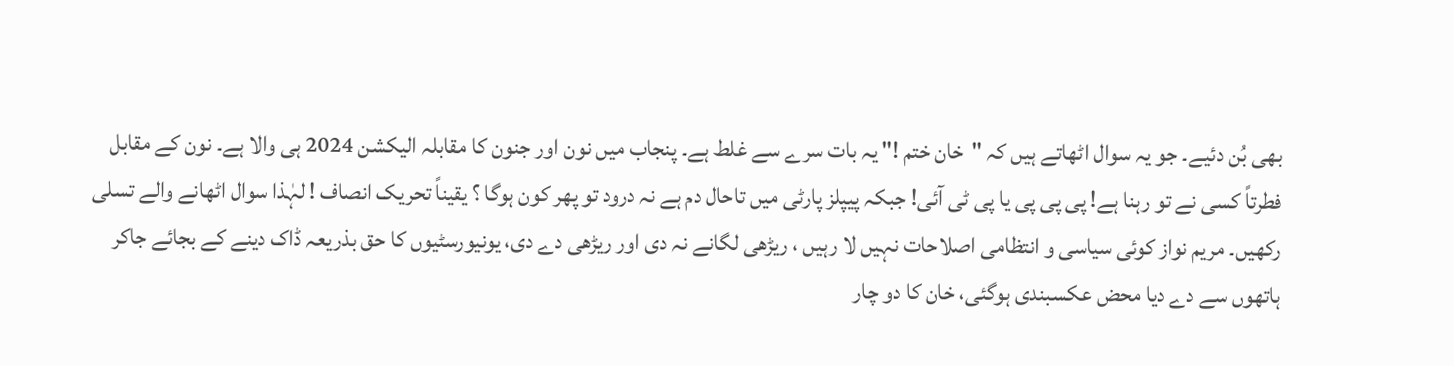بھی بُن دئیے۔ جو یہ سوال اٹھاتے ہیں کہ "خان ختم !" یہ بات سرے سے غلط ہے۔ پنجاب میں نون اور جنون کا مقابلہ الیکشن 2024 ہی والا ہے۔ نون کے مقابل فطرتاً کسی نے تو رہنا ہے! پی پی پی یا پی ٹی آئی! جبکہ پیپلز پارٹی میں تاحال دم ہے نہ درود تو پھر کون ہوگا ؟ یقیناً تحریک انصاف ! لہٰذا سوال اٹھانے والے تسلی رکھیں۔ مریم نواز کوئی سیاسی و انتظامی اصلاحات نہیں لا رہیں ، ریڑھی لگانے نہ دی اور ریڑھی دے دی، یونیورسٹیوں کا حق بذریعہ ڈاک دینے کے بجائے جاکر ہاتھوں سے دے دیا محض عکسبندی ہوگئی، خان کا دو چار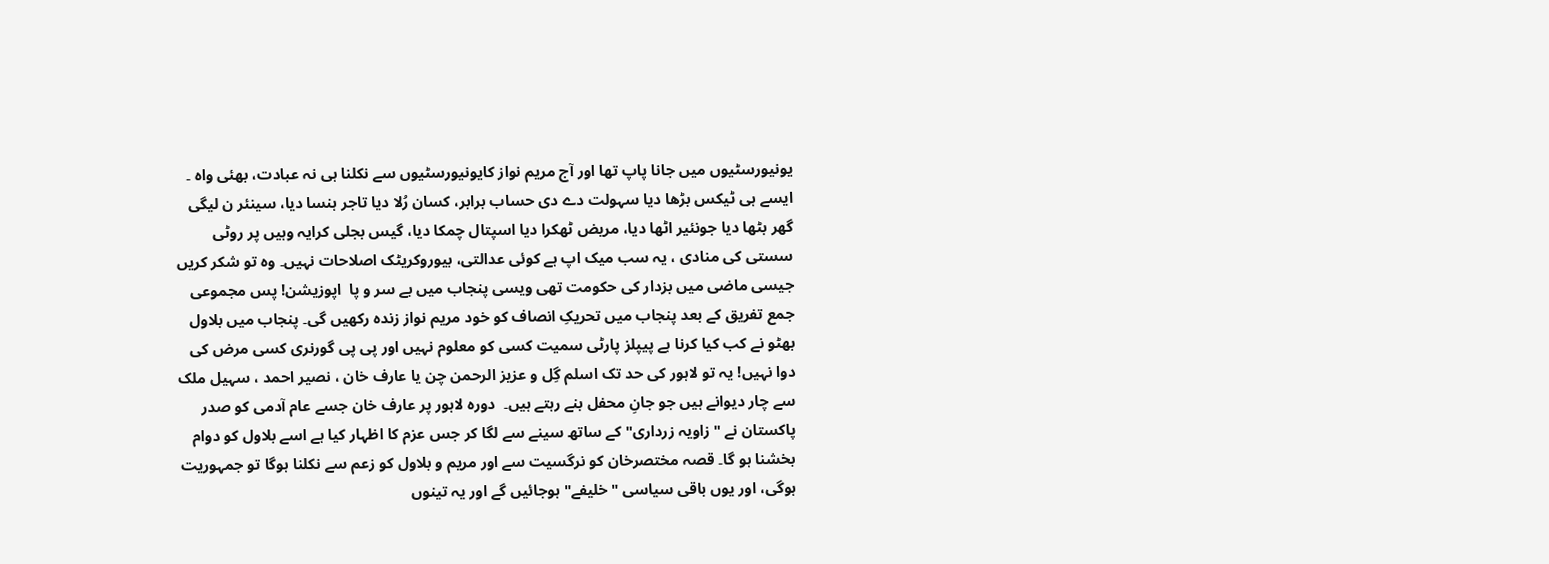یونیورسٹیوں میں جانا پاپ تھا اور آج مریم نواز کایونیورسٹیوں سے نکلنا ہی نہ عبادت، بھئی واہ ۔ ایسے ہی ٹیکس بڑھا دیا سہولت دے دی حساب برابر، کسان رُلا دیا تاجر ہنسا دیا، سینئر ن لیگی گھر بٹھا دیا جونئیر اٹھا دیا، مریض ٹھکرا دیا اسپتال چمکا دیا، گیس بجلی کرایہ وہیں پر روٹی سستی کی منادی ، یہ سب میک اپ ہے کوئی عدالتی، بیوروکریٹک اصلاحات نہیں۔ وہ تو شکر کریں جیسی ماضی میں بزدار کی حکومت تھی ویسی پنجاب میں بے سر و پا  اپوزیشن! پس مجموعی جمع تفریق کے بعد پنجاب میں تحریکِ انصاف کو خود مریم نواز زندہ رکھیں گی۔ پنجاب میں بلاول بھٹو نے کب کیا کرنا ہے پیپلز پارٹی سمیت کسی کو معلوم نہیں اور پی پی گورنری کسی مرض کی دوا نہیں! یہ تو لاہور کی حد تک اسلم گِل و عزیز الرحمن چن یا عارف خان ، نصیر احمد ، سہیل ملک سے چار دیوانے ہیں جو جانِ محفل بنے رہتے ہیں۔  دورہ لاہور پر عارف خان جسے عام آدمی کو صدر پاکستان نے " زاویہ زرداری" کے ساتھ سینے سے لگا کر جس عزم کا اظہار کیا ہے اسے بلاول کو دوام بخشنا ہو گا۔ قصہ مختصرخان کو نرگسیت سے اور مریم و بلاول کو زعم سے نکلنا ہوگا تو جمہوریت ہوگی، اور یوں باقی سیاسی "خلیفے" ہوجائیں گے اور یہ تینوں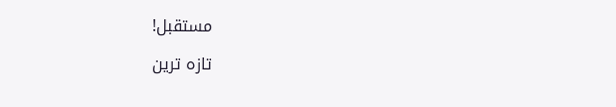مستقبل!

تازہ ترین